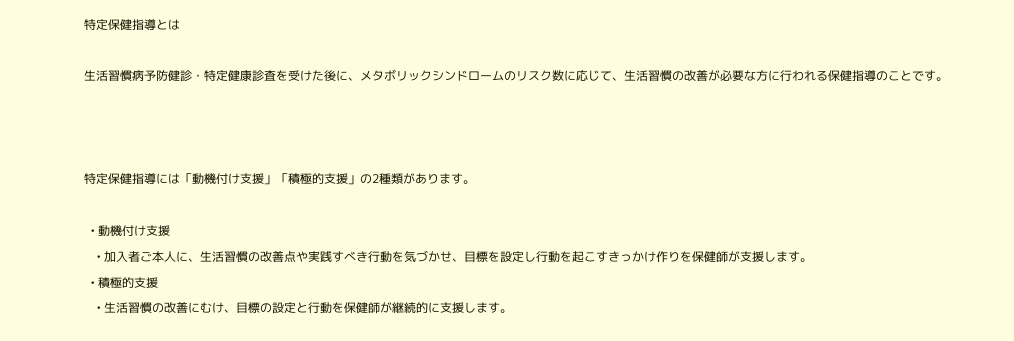特定保健指導とは

生活習慣病予防健診・特定健康診査を受けた後に、メタボリックシンドロームのリスク数に応じて、生活習慣の改善が必要な方に行われる保健指導のことです。



特定保健指導には「動機付け支援」「積極的支援」の2種類があります。

  • 動機付け支援
    • 加入者ご本人に、生活習慣の改善点や実践すべき行動を気づかせ、目標を設定し行動を起こすきっかけ作りを保健師が支援します。
  • 積極的支援
    • 生活習慣の改善にむけ、目標の設定と行動を保健師が継続的に支援します。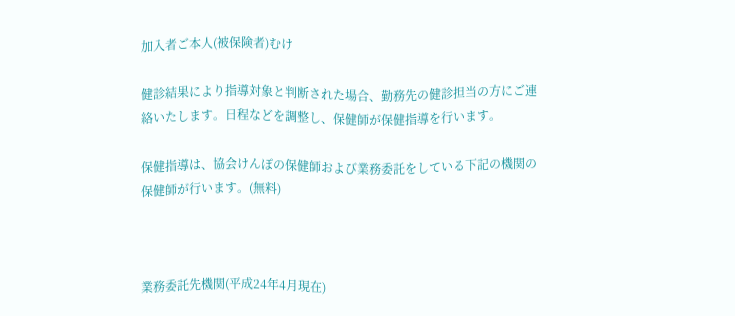加入者ご本人(被保険者)むけ

健診結果により指導対象と判断された場合、勤務先の健診担当の方にご連絡いたします。日程などを調整し、保健師が保健指導を行います。

保健指導は、協会けんぽの保健師および業務委託をしている下記の機関の保健師が行います。(無料)



業務委託先機関(平成24年4月現在)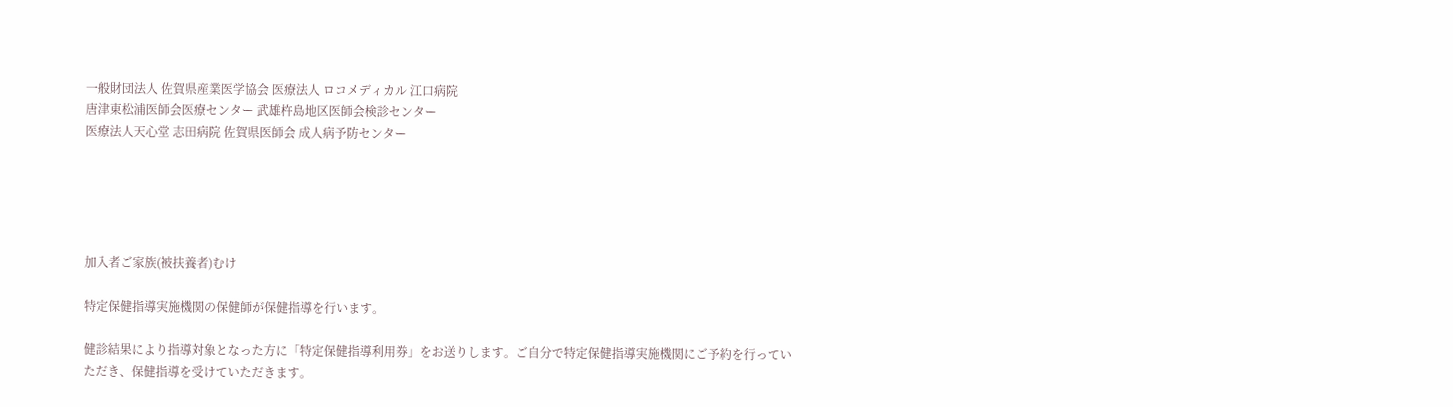一般財団法人 佐賀県産業医学協会 医療法人 ロコメディカル 江口病院
唐津東松浦医師会医療センター 武雄杵島地区医師会検診センター
医療法人天心堂 志田病院 佐賀県医師会 成人病予防センター





加入者ご家族(被扶養者)むけ

特定保健指導実施機関の保健師が保健指導を行います。

健診結果により指導対象となった方に「特定保健指導利用券」をお送りします。ご自分で特定保健指導実施機関にご予約を行っていただき、保健指導を受けていただきます。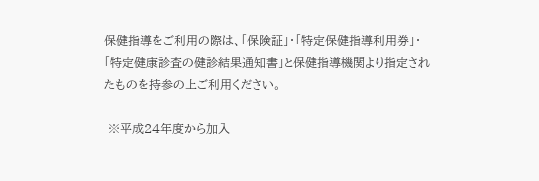保健指導をご利用の際は、「保険証」・「特定保健指導利用券」・「特定健康診査の健診結果通知書」と保健指導機関より指定されたものを持参の上ご利用ください。

 ※平成24年度から加入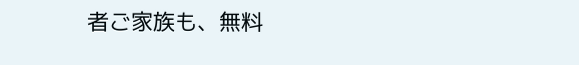者ご家族も、無料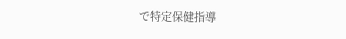で特定保健指導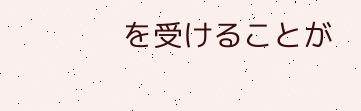を受けることが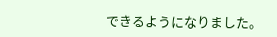できるようになりました。